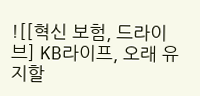![[혁신 보험, 드라이브] KB라이프, 오래 유지할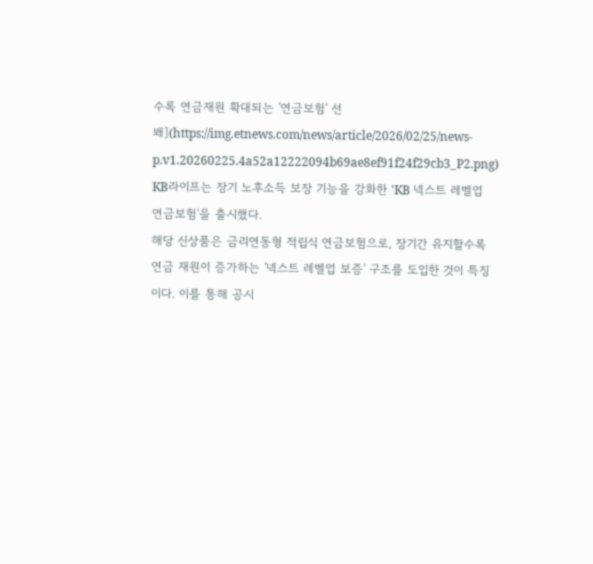수록 연금재원 확대되는 '연금보험' 선봬](https://img.etnews.com/news/article/2026/02/25/news-p.v1.20260225.4a52a12222094b69ae8ef91f24f29cb3_P2.png)
KB라이프는 장기 노후소득 보장 기능을 강화한 'KB 넥스트 레벨업 연금보험'을 출시했다.
해당 신상품은 금리연동형 적립식 연금보험으로, 장기간 유지할수록 연금 재원이 증가하는 '넥스트 레벨업 보증' 구조를 도입한 것이 특징이다. 이를 통해 공시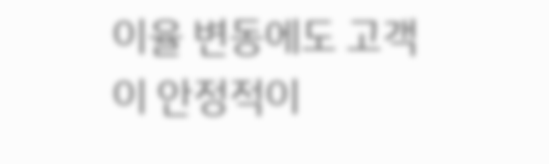이율 변동에도 고객이 안정적이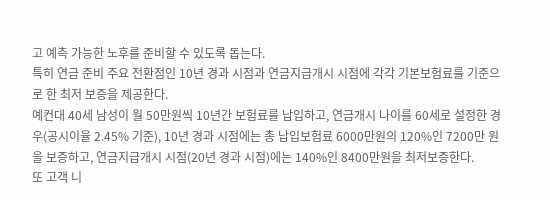고 예측 가능한 노후를 준비할 수 있도록 돕는다.
특히 연금 준비 주요 전환점인 10년 경과 시점과 연금지급개시 시점에 각각 기본보험료를 기준으로 한 최저 보증을 제공한다.
예컨대 40세 남성이 월 50만원씩 10년간 보험료를 납입하고, 연금개시 나이를 60세로 설정한 경우(공시이율 2.45% 기준), 10년 경과 시점에는 총 납입보험료 6000만원의 120%인 7200만 원을 보증하고, 연금지급개시 시점(20년 경과 시점)에는 140%인 8400만원을 최저보증한다.
또 고객 니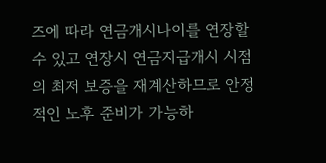즈에 따라 연금개시나이를 연장할 수 있고 연장시 연금지급개시 시점의 최저 보증을 재계산하므로 안정적인 노후 준비가 가능하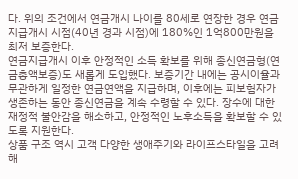다. 위의 조건에서 연금개시 나이를 80세로 연장한 경우 연금지급개시 시점(40년 경과 시점)에 180%인 1억800만원을 최저 보증한다.
연금지급개시 이후 안정적인 소득 확보를 위해 종신연금형(연금총액보증)도 새롭게 도입했다. 보증기간 내에는 공시이율과 무관하게 일정한 연금연액을 지급하며, 이후에는 피보험자가 생존하는 동안 종신연금을 계속 수령할 수 있다. 장수에 대한 재정적 불안감을 해소하고, 안정적인 노후소득을 확보할 수 있도록 지원한다.
상품 구조 역시 고객 다양한 생애주기와 라이프스타일을 고려해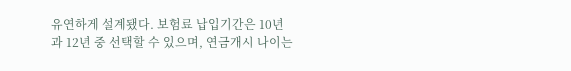유연하게 설계됐다. 보험료 납입기간은 10년과 12년 중 선택할 수 있으며, 연금개시 나이는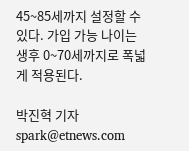45~85세까지 설정할 수 있다. 가입 가능 나이는 생후 0~70세까지로 폭넓게 적용된다.

박진혁 기자 spark@etnews.com